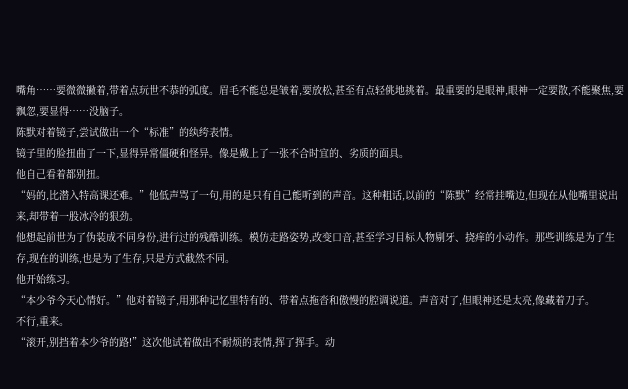嘴角……要微微撇着,带着点玩世不恭的弧度。眉毛不能总是皱着,要放松,甚至有点轻佻地挑着。最重要的是眼神,眼神一定要散,不能聚焦,要飘忽,要显得……没脑子。
陈默对着镜子,尝试做出一个“标准”的纨绔表情。
镜子里的脸扭曲了一下,显得异常僵硬和怪异。像是戴上了一张不合时宜的、劣质的面具。
他自己看着都别扭。
“妈的,比潜入特高课还难。”他低声骂了一句,用的是只有自己能听到的声音。这种粗话,以前的“陈默”经常挂嘴边,但现在从他嘴里说出来,却带着一股冰冷的狠劲。
他想起前世为了伪装成不同身份,进行过的残酷训练。模仿走路姿势,改变口音,甚至学习目标人物剔牙、挠痒的小动作。那些训练是为了生存,现在的训练,也是为了生存,只是方式截然不同。
他开始练习。
“本少爷今天心情好。”他对着镜子,用那种记忆里特有的、带着点拖沓和傲慢的腔调说道。声音对了,但眼神还是太亮,像藏着刀子。
不行,重来。
“滚开,别挡着本少爷的路!”这次他试着做出不耐烦的表情,挥了挥手。动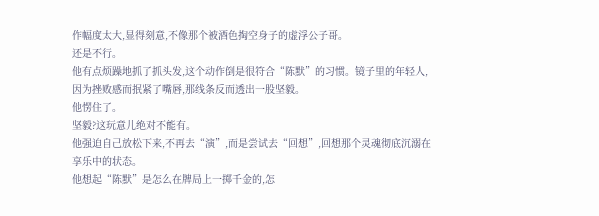作幅度太大,显得刻意,不像那个被酒色掏空身子的虚浮公子哥。
还是不行。
他有点烦躁地抓了抓头发,这个动作倒是很符合“陈默”的习惯。镜子里的年轻人,因为挫败感而抿紧了嘴唇,那线条反而透出一股坚毅。
他愣住了。
坚毅?这玩意儿绝对不能有。
他强迫自己放松下来,不再去“演”,而是尝试去“回想”,回想那个灵魂彻底沉溺在享乐中的状态。
他想起“陈默”是怎么在牌局上一掷千金的,怎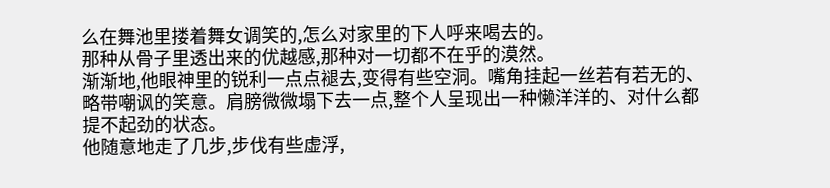么在舞池里搂着舞女调笑的,怎么对家里的下人呼来喝去的。
那种从骨子里透出来的优越感,那种对一切都不在乎的漠然。
渐渐地,他眼神里的锐利一点点褪去,变得有些空洞。嘴角挂起一丝若有若无的、略带嘲讽的笑意。肩膀微微塌下去一点,整个人呈现出一种懒洋洋的、对什么都提不起劲的状态。
他随意地走了几步,步伐有些虚浮,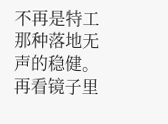不再是特工那种落地无声的稳健。
再看镜子里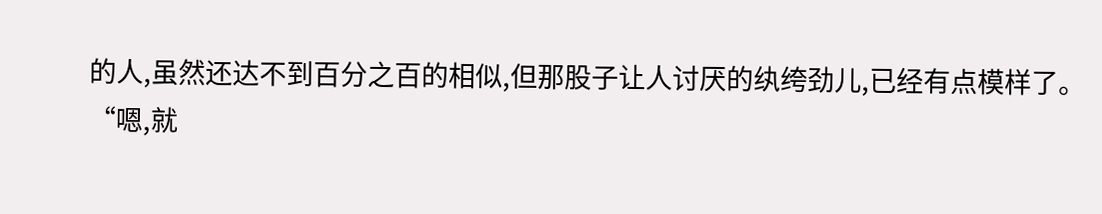的人,虽然还达不到百分之百的相似,但那股子让人讨厌的纨绔劲儿,已经有点模样了。
“嗯,就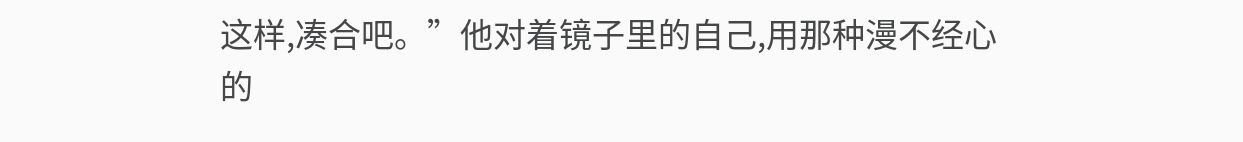这样,凑合吧。”他对着镜子里的自己,用那种漫不经心的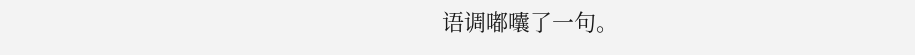语调嘟囔了一句。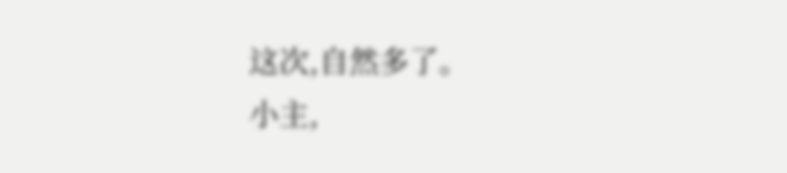这次,自然多了。
小主,